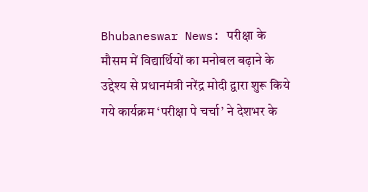Bhubaneswar News: परीक्षा के मौसम में विद्यार्थियों का मनोबल बढ़ाने के उद्देश्य से प्रधानमंत्री नरेंद्र मोदी द्वारा शुरू किये गये कार्यक्रम ‘परीक्षा पे चर्चा’ ने देशभर के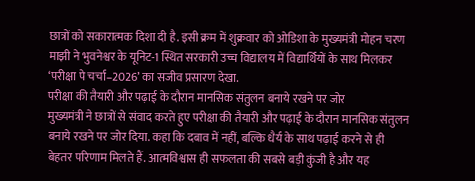छात्रों को सकारात्मक दिशा दी है. इसी क्रम में शुक्रवार को ओडिशा के मुख्यमंत्री मोहन चरण माझी ने भुवनेश्वर के यूनिट-1 स्थित सरकारी उच्च विद्यालय में विद्यार्थियों के साथ मिलकर ‘परीक्षा पे चर्चा–2026’ का सजीव प्रसारण देखा.
परीक्षा की तैयारी और पढ़ाई के दौरान मानसिक संतुलन बनाये रखने पर जोर
मुख्यमंत्री ने छात्रों से संवाद करते हुए परीक्षा की तैयारी और पढ़ाई के दौरान मानसिक संतुलन बनाये रखने पर जोर दिया. कहा कि दबाव में नहीं, बल्कि धैर्य के साथ पढ़ाई करने से ही बेहतर परिणाम मिलते हैं. आत्मविश्वास ही सफलता की सबसे बड़ी कुंजी है और यह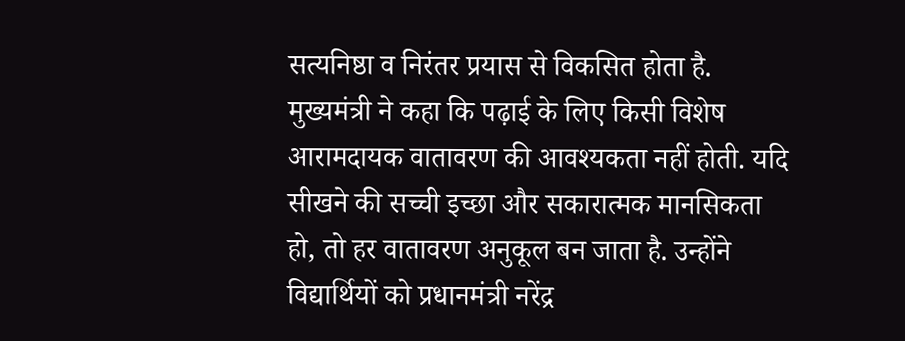सत्यनिष्ठा व निरंतर प्रयास से विकसित होता है. मुख्यमंत्री ने कहा कि पढ़ाई के लिए किसी विशेष आरामदायक वातावरण की आवश्यकता नहीं होती. यदि सीखने की सच्ची इच्छा और सकारात्मक मानसिकता हो, तो हर वातावरण अनुकूल बन जाता है. उन्होंने विद्यार्थियों को प्रधानमंत्री नरेंद्र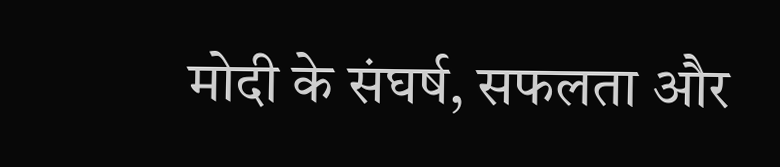मोदी के संघर्ष, सफलता और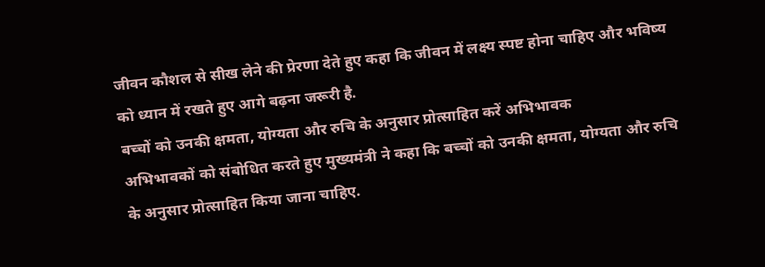जीवन कौशल से सीख लेने की प्रेरणा देते हुए कहा कि जीवन में लक्ष्य स्पष्ट होना चाहिए और भविष्य को ध्यान में रखते हुए आगे बढ़ना जरूरी है.
बच्चों को उनकी क्षमता, योग्यता और रुचि के अनुसार प्रोत्साहित करें अभिभावक
अभिभावकों को संबोधित करते हुए मुख्यमंत्री ने कहा कि बच्चों को उनकी क्षमता, योग्यता और रुचि के अनुसार प्रोत्साहित किया जाना चाहिए.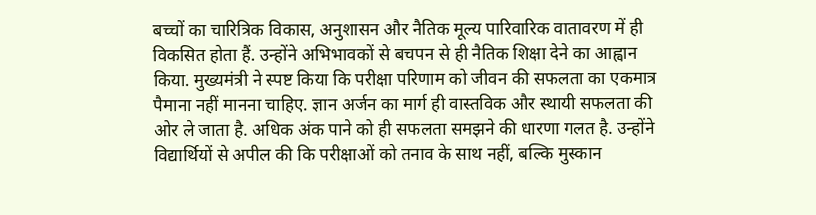बच्चों का चारित्रिक विकास, अनुशासन और नैतिक मूल्य पारिवारिक वातावरण में ही विकसित होता हैं. उन्होंने अभिभावकों से बचपन से ही नैतिक शिक्षा देने का आह्वान किया. मुख्यमंत्री ने स्पष्ट किया कि परीक्षा परिणाम को जीवन की सफलता का एकमात्र पैमाना नहीं मानना चाहिए. ज्ञान अर्जन का मार्ग ही वास्तविक और स्थायी सफलता की ओर ले जाता है. अधिक अंक पाने को ही सफलता समझने की धारणा गलत है. उन्होंने विद्यार्थियों से अपील की कि परीक्षाओं को तनाव के साथ नहीं, बल्कि मुस्कान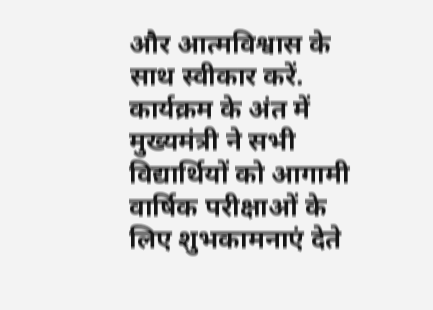और आत्मविश्वास के साथ स्वीकार करें. कार्यक्रम के अंत में मुख्यमंत्री ने सभी विद्यार्थियों को आगामी वार्षिक परीक्षाओं के लिए शुभकामनाएं देते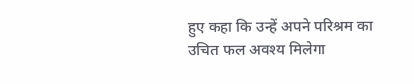हुए कहा कि उन्हें अपने परिश्रम का उचित फल अवश्य मिलेगा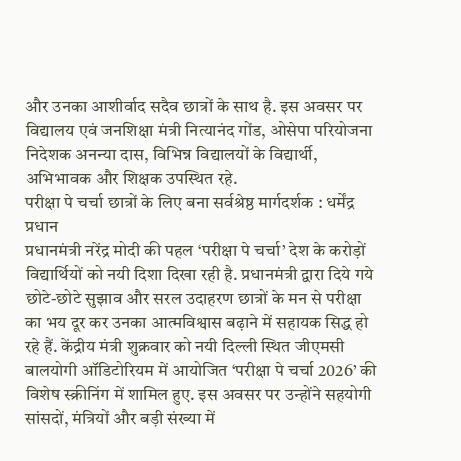और उनका आशीर्वाद सदैव छात्रों के साथ है. इस अवसर पर विद्यालय एवं जनशिक्षा मंत्री नित्यानंद गोंड, ओसेपा परियोजना निदेशक अनन्या दास, विभिन्न विद्यालयों के विद्यार्थी, अभिभावक और शिक्षक उपस्थित रहे.
परीक्षा पे चर्चा छात्रों के लिए बना सर्वश्रेष्ठ मार्गदर्शक : धर्मेंद्र प्रधान
प्रधानमंत्री नरेंद्र मोदी की पहल ‘परीक्षा पे चर्चा’ देश के करोड़ों विद्यार्थियों को नयी दिशा दिखा रही है. प्रधानमंत्री द्वारा दिये गये छोटे-छोटे सुझाव और सरल उदाहरण छात्रों के मन से परीक्षा का भय दूर कर उनका आत्मविश्वास बढ़ाने में सहायक सिद्ध हो रहे हैं. केंद्रीय मंत्री शुक्रवार को नयी दिल्ली स्थित जीएमसी बालयोगी ऑडिटोरियम में आयोजित ‘परीक्षा पे चर्चा 2026’ की विशेष स्क्रीनिंग में शामिल हुए. इस अवसर पर उन्होंने सहयोगी सांसदों, मंत्रियों और बड़ी संख्या में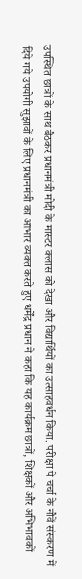उपस्थित छात्रों के साथ बैठकर प्रधानमंत्री मोदी के मास्टर क्लास को देखा और विद्यार्थियों का उत्साहवर्धन किया. परीक्षा पे चर्चा के नौवें संस्करण में दिये गये उपयोगी सुझावों के लिए प्रधानमंत्री का आभार व्यक्त करते हुए धर्मेंद्र प्रधान ने कहा कि यह कार्यक्रम छात्रों, शिक्षकों और अभिभावकों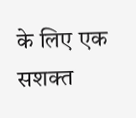के लिए एक सशक्त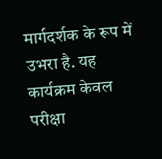मार्गदर्शक के रूप में उभरा है. यह कार्यक्रम केवल परीक्षा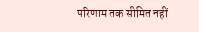परिणाम तक सीमित नहीं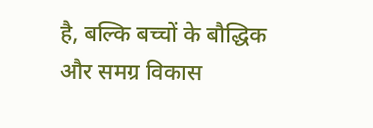है, बल्कि बच्चों के बौद्धिक और समग्र विकास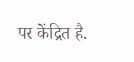पर केंद्रित है.